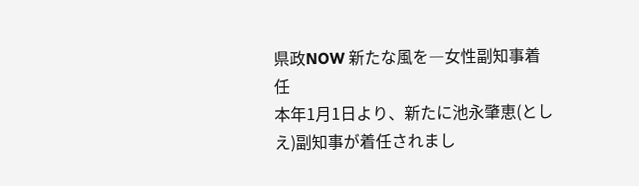県政NOW 新たな風を―女性副知事着任
本年1月1日より、新たに池永肇恵(としえ)副知事が着任されまし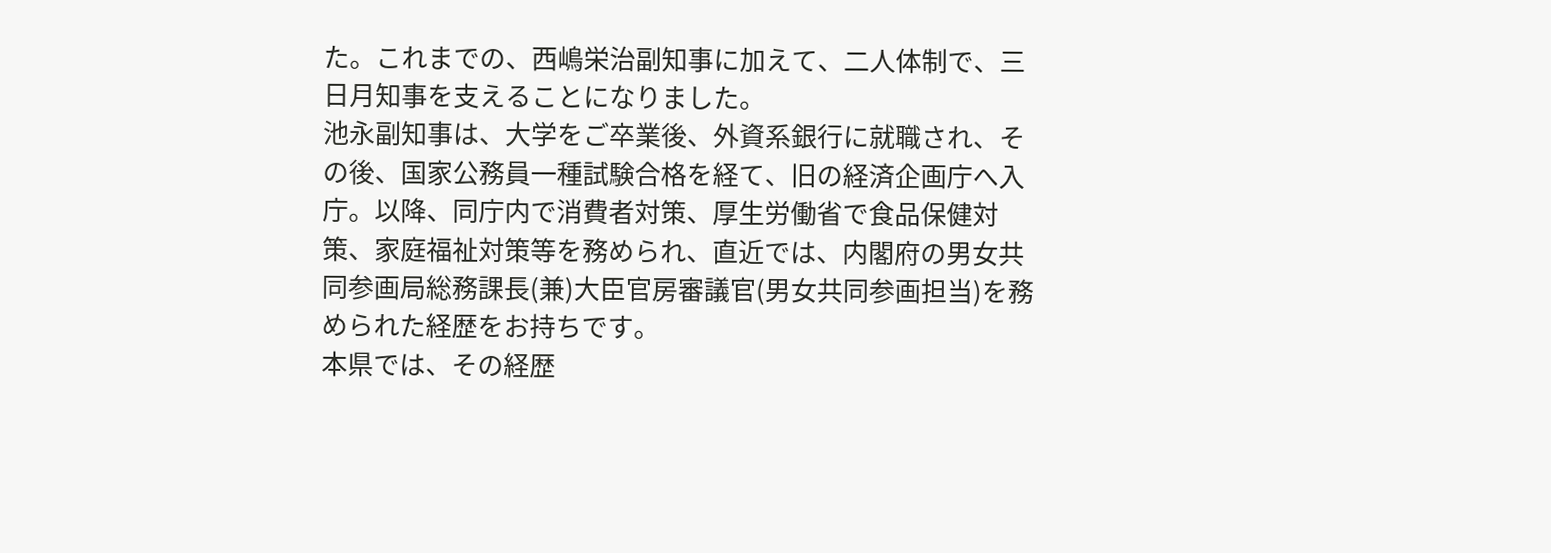た。これまでの、西嶋栄治副知事に加えて、二人体制で、三日月知事を支えることになりました。
池永副知事は、大学をご卒業後、外資系銀行に就職され、その後、国家公務員一種試験合格を経て、旧の経済企画庁へ入庁。以降、同庁内で消費者対策、厚生労働省で食品保健対策、家庭福祉対策等を務められ、直近では、内閣府の男女共同参画局総務課長(兼)大臣官房審議官(男女共同参画担当)を務められた経歴をお持ちです。
本県では、その経歴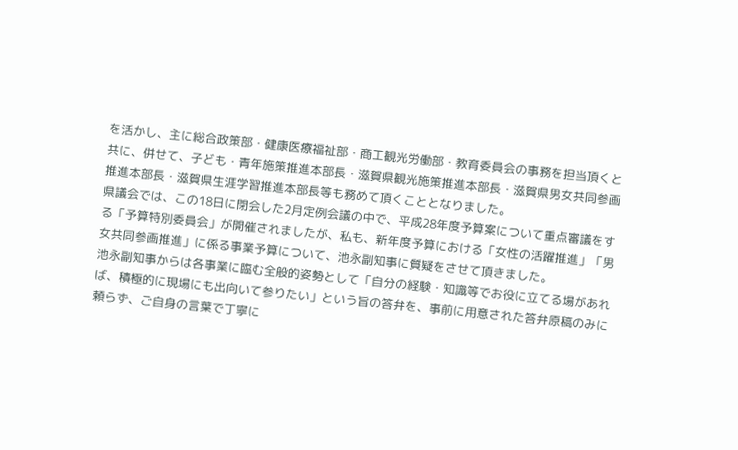を活かし、主に総合政策部・健康医療福祉部・商工観光労働部・教育委員会の事務を担当頂くと共に、併せて、子ども・青年施策推進本部長・滋賀県観光施策推進本部長・滋賀県男女共同参画推進本部長・滋賀県生涯学習推進本部長等も務めて頂くこととなりました。
県議会では、この18日に閉会した2月定例会議の中で、平成28年度予算案について重点審議をする「予算特別委員会」が開催されましたが、私も、新年度予算における「女性の活躍推進」「男女共同参画推進」に係る事業予算について、池永副知事に質疑をさせて頂きました。
池永副知事からは各事業に臨む全般的姿勢として「自分の経験・知識等でお役に立てる場があれば、積極的に現場にも出向いて参りたい」という旨の答弁を、事前に用意された答弁原稿のみに頼らず、ご自身の言葉で丁寧に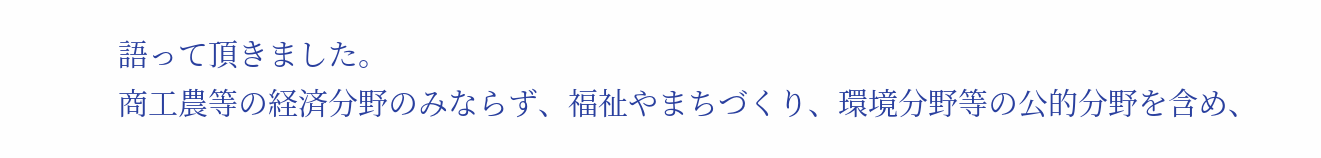語って頂きました。
商工農等の経済分野のみならず、福祉やまちづくり、環境分野等の公的分野を含め、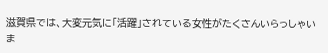滋賀県では、大変元気に「活躍」されている女性がたくさんいらっしゃいま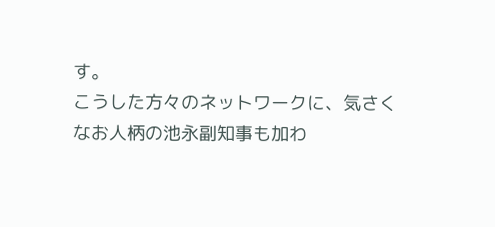す。
こうした方々のネットワークに、気さくなお人柄の池永副知事も加わ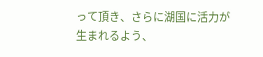って頂き、さらに湖国に活力が生まれるよう、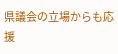県議会の立場からも応援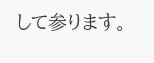して参ります。